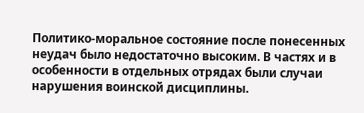Политико-моральное состояние после понесенных неудач было недостаточно высоким. В частях и в особенности в отдельных отрядах были случаи нарушения воинской дисциплины.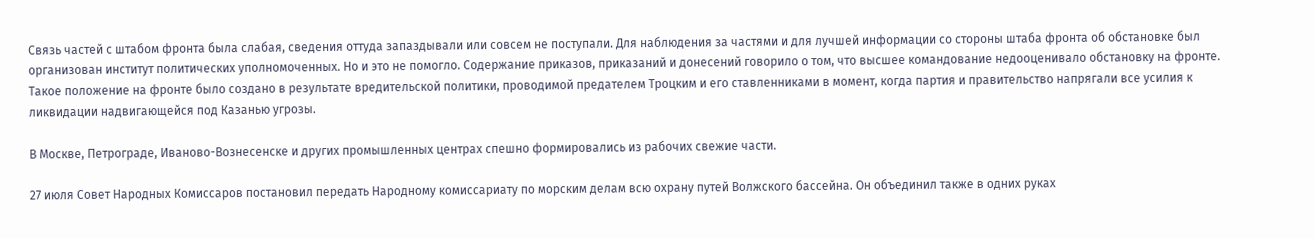Связь частей с штабом фронта была слабая, сведения оттуда запаздывали или совсем не поступали. Для наблюдения за частями и для лучшей информации со стороны штаба фронта об обстановке был организован институт политических уполномоченных. Но и это не помогло. Содержание приказов, приказаний и донесений говорило о том, что высшее командование недооценивало обстановку на фронте. Такое положение на фронте было создано в результате вредительской политики, проводимой предателем Троцким и его ставленниками в момент, когда партия и правительство напрягали все усилия к ликвидации надвигающейся под Казанью угрозы.

В Москве, Петрограде, Иваново-Вознесенске и других промышленных центрах спешно формировались из рабочих свежие части.

27 июля Совет Народных Комиссаров постановил передать Народному комиссариату по морским делам всю охрану путей Волжского бассейна. Он объединил также в одних руках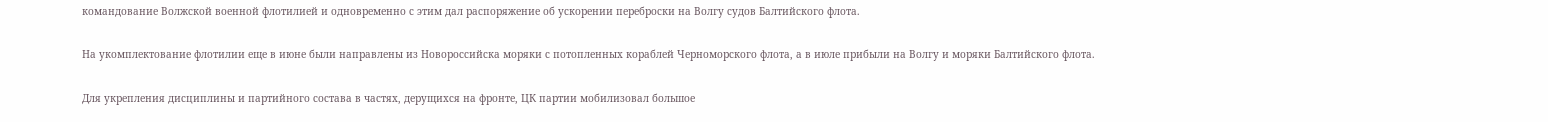командование Волжской военной флотилией и одновременно с этим дал распоряжение об ускорении переброски на Волгу судов Балтийского флота.

На укомплектование флотилии еще в июне были направлены из Новороссийска моряки с потопленных кораблей Черноморского флота, а в июле прибыли на Волгу и моряки Балтийского флота.

Для укрепления дисциплины и партийного состава в частях, дерущихся на фронте, ЦК партии мобилизовал большое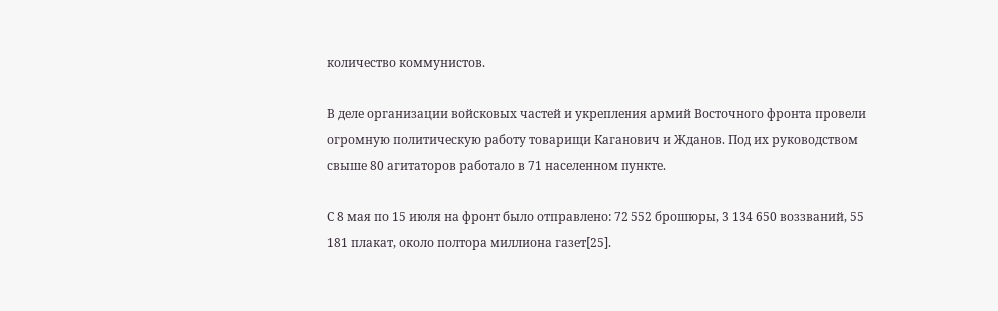количество коммунистов.

В деле организации войсковых частей и укрепления армий Восточного фронта провели огромную политическую работу товарищи Каганович и Жданов. Под их руководством свыше 80 агитаторов работало в 71 населенном пункте.

С 8 мая по 15 июля на фронт было отправлено: 72 552 брошюры, 3 134 650 воззваний, 55 181 плакат, около полтора миллиона газет[25].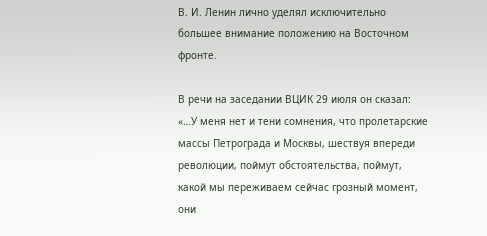В. И. Ленин лично уделял исключительно большее внимание положению на Восточном фронте.

В речи на заседании ВЦИК 29 июля он сказал: «…У меня нет и тени сомнения, что пролетарские массы Петрограда и Москвы, шествуя впереди революции, поймут обстоятельства, поймут, какой мы переживаем сейчас грозный момент, они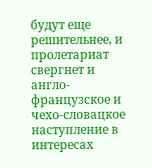будут еще решительнее, и пролетариат свергнет и англо-французское и чехо-словацкое наступление в интересах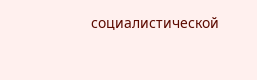социалистической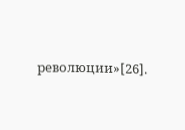революции»[26].